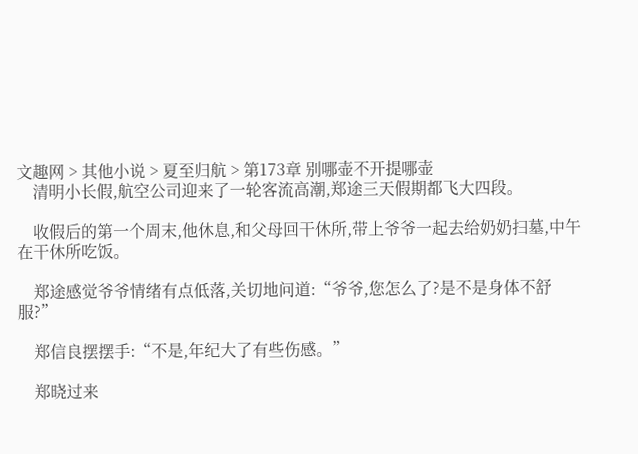文趣网 > 其他小说 > 夏至归航 > 第173章 别哪壶不开提哪壶
    清明小长假,航空公司迎来了一轮客流高潮,郑途三天假期都飞大四段。

    收假后的第一个周末,他休息,和父母回干休所,带上爷爷一起去给奶奶扫墓,中午在干休所吃饭。

    郑途感觉爷爷情绪有点低落,关切地问道:“爷爷,您怎么了?是不是身体不舒服?”

    郑信良摆摆手:“不是,年纪大了有些伤感。”

    郑晓过来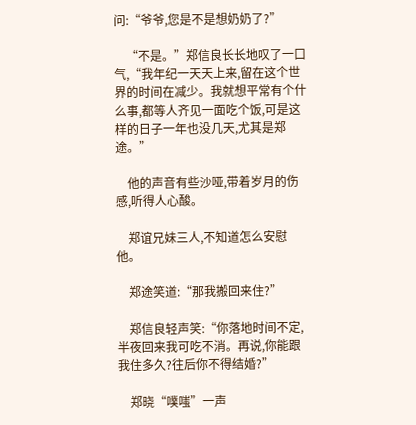问:“爷爷,您是不是想奶奶了?”

    “不是。”郑信良长长地叹了一口气,“我年纪一天天上来,留在这个世界的时间在减少。我就想平常有个什么事,都等人齐见一面吃个饭,可是这样的日子一年也没几天,尤其是郑途。”

    他的声音有些沙哑,带着岁月的伤感,听得人心酸。

    郑谊兄妹三人,不知道怎么安慰他。

    郑途笑道:“那我搬回来住?”

    郑信良轻声笑:“你落地时间不定,半夜回来我可吃不消。再说,你能跟我住多久?往后你不得结婚?”

    郑晓“噗嗤”一声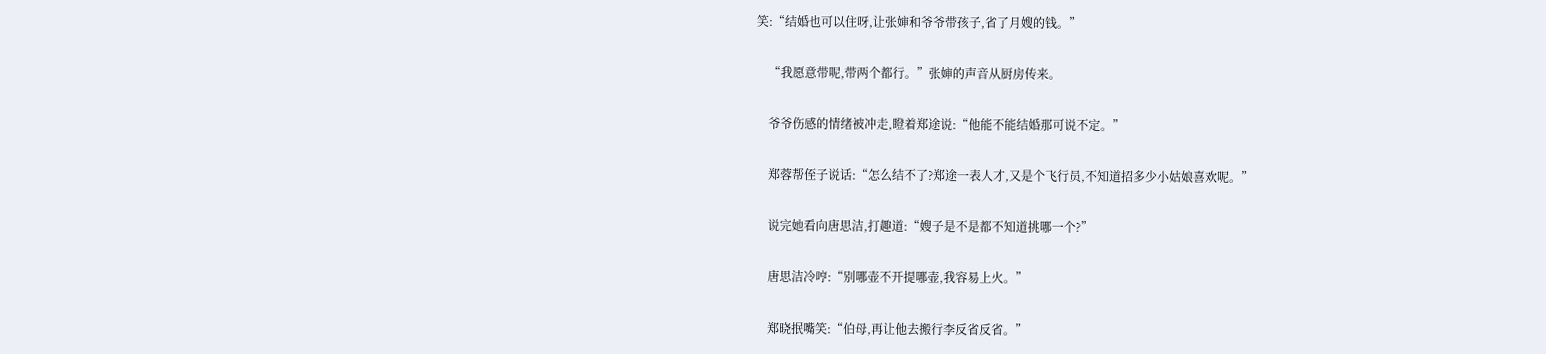笑:“结婚也可以住呀,让张婶和爷爷带孩子,省了月嫂的钱。”

    “我愿意带呢,带两个都行。”张婶的声音从厨房传来。

    爷爷伤感的情绪被冲走,瞪着郑途说:“他能不能结婚那可说不定。”

    郑蓉帮侄子说话:“怎么结不了?郑途一表人才,又是个飞行员,不知道招多少小姑娘喜欢呢。”

    说完她看向唐思洁,打趣道:“嫂子是不是都不知道挑哪一个?”

    唐思洁冷哼:“别哪壶不开提哪壶,我容易上火。”

    郑晓抿嘴笑:“伯母,再让他去搬行李反省反省。”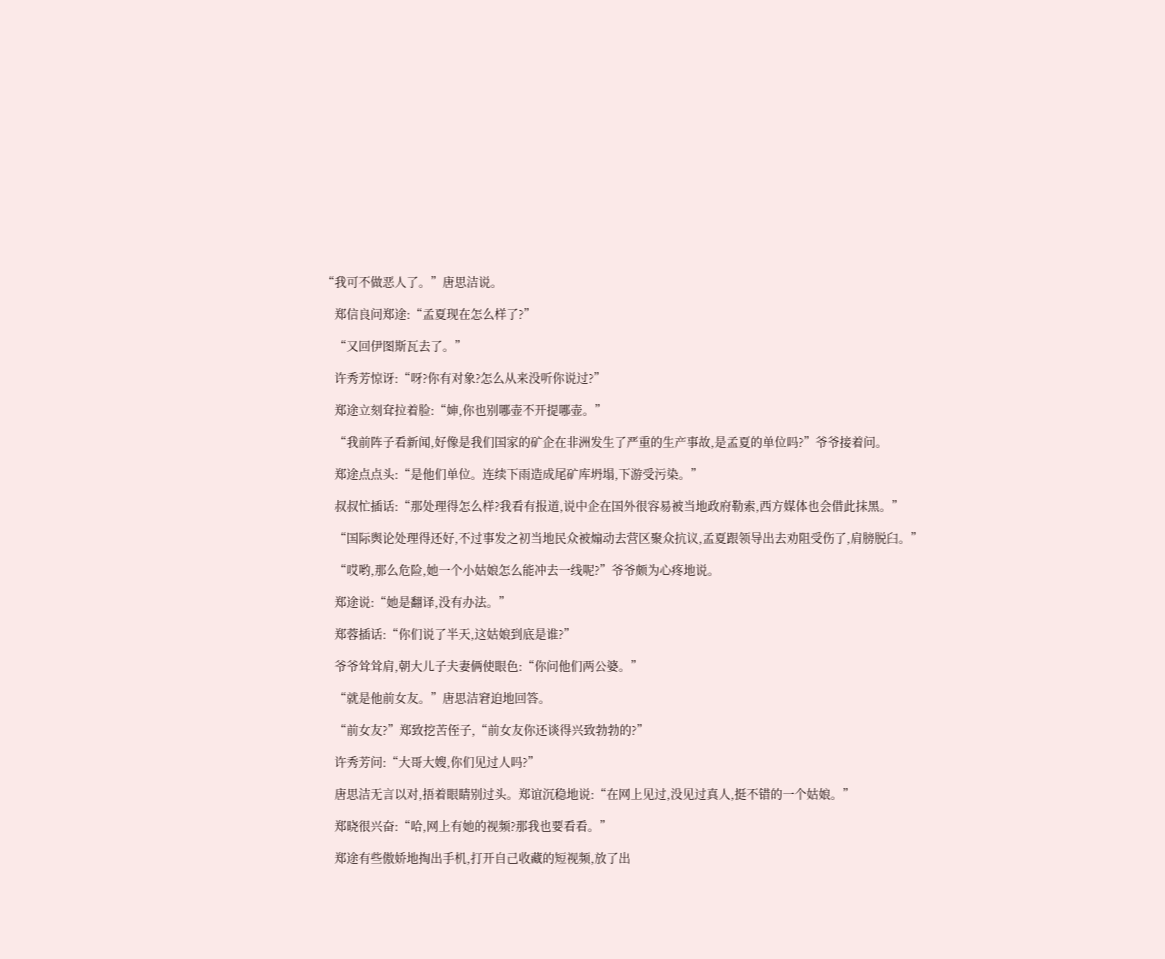“我可不做恶人了。”唐思洁说。

    郑信良问郑途:“孟夏现在怎么样了?”

    “又回伊图斯瓦去了。”

    许秀芳惊讶:“呀?你有对象?怎么从来没听你说过?”

    郑途立刻耷拉着脸:“婶,你也别哪壶不开提哪壶。”

    “我前阵子看新闻,好像是我们国家的矿企在非洲发生了严重的生产事故,是孟夏的单位吗?”爷爷接着问。

    郑途点点头:“是他们单位。连续下雨造成尾矿库坍塌,下游受污染。”

    叔叔忙插话:“那处理得怎么样?我看有报道,说中企在国外很容易被当地政府勒索,西方媒体也会借此抹黑。”

    “国际舆论处理得还好,不过事发之初当地民众被煽动去营区聚众抗议,孟夏跟领导出去劝阻受伤了,肩膀脱臼。”

    “哎哟,那么危险,她一个小姑娘怎么能冲去一线呢?”爷爷颇为心疼地说。

    郑途说:“她是翻译,没有办法。”

    郑蓉插话:“你们说了半天,这姑娘到底是谁?”

    爷爷耸耸肩,朝大儿子夫妻俩使眼色:“你问他们两公婆。”

    “就是他前女友。”唐思洁窘迫地回答。

    “前女友?”郑致挖苦侄子,“前女友你还谈得兴致勃勃的?”

    许秀芳问:“大哥大嫂,你们见过人吗?”

    唐思洁无言以对,捂着眼睛别过头。郑谊沉稳地说:“在网上见过,没见过真人,挺不错的一个姑娘。”

    郑晓很兴奋:“哈,网上有她的视频?那我也要看看。”

    郑途有些傲娇地掏出手机,打开自己收藏的短视频,放了出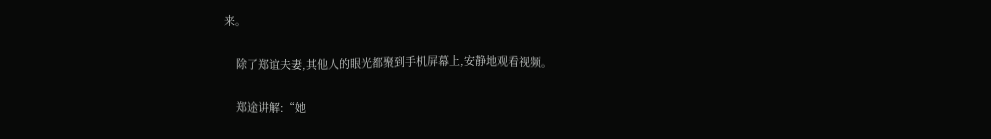来。

    除了郑谊夫妻,其他人的眼光都聚到手机屏幕上,安静地观看视频。

    郑途讲解:“她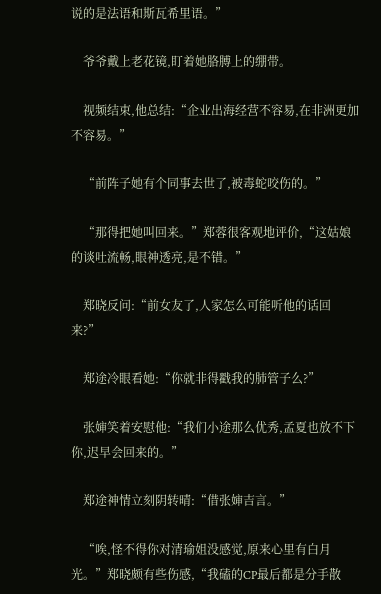说的是法语和斯瓦希里语。”

    爷爷戴上老花镜,盯着她胳膊上的绷带。

    视频结束,他总结:“企业出海经营不容易,在非洲更加不容易。”

    “前阵子她有个同事去世了,被毒蛇咬伤的。”

    “那得把她叫回来。”郑蓉很客观地评价,“这姑娘的谈吐流畅,眼神透亮,是不错。”

    郑晓反问:“前女友了,人家怎么可能听他的话回来?”

    郑途冷眼看她:“你就非得戳我的肺管子么?”

    张婶笑着安慰他:“我们小途那么优秀,孟夏也放不下你,迟早会回来的。”

    郑途神情立刻阴转晴:“借张婶吉言。”

    “唉,怪不得你对清瑜姐没感觉,原来心里有白月光。”郑晓颇有些伤感,“我磕的CP最后都是分手散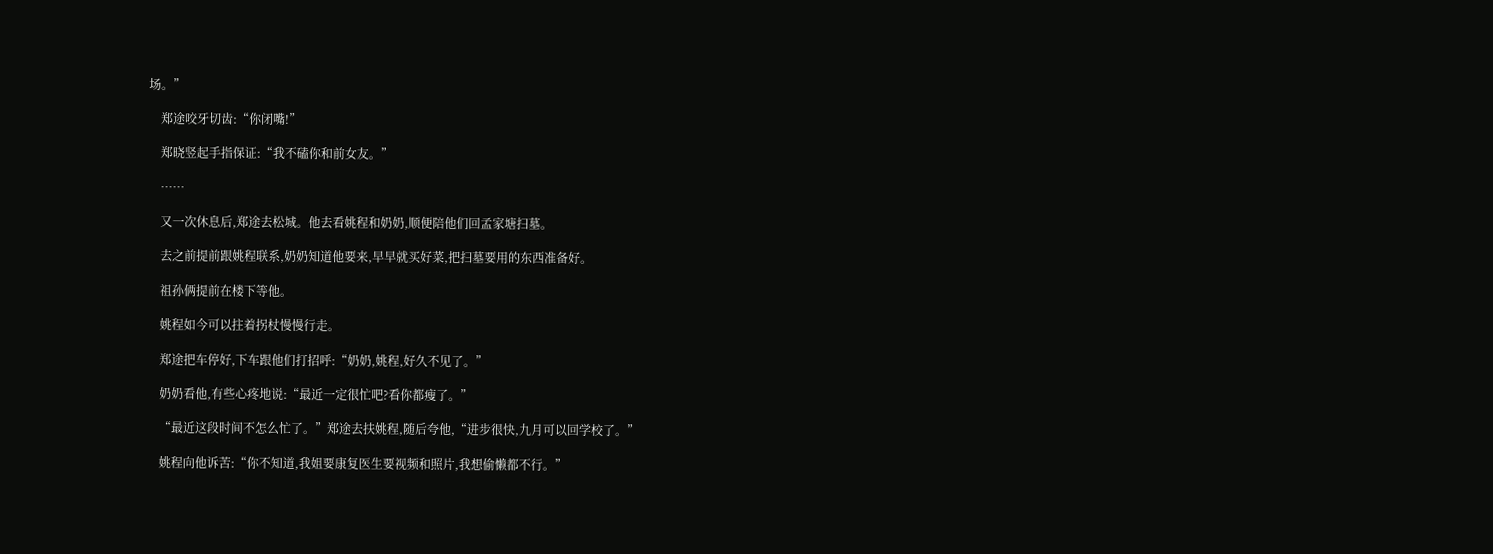场。”

    郑途咬牙切齿:“你闭嘴!”

    郑晓竖起手指保证:“我不磕你和前女友。”

    ……

    又一次休息后,郑途去松城。他去看姚程和奶奶,顺便陪他们回孟家塘扫墓。

    去之前提前跟姚程联系,奶奶知道他要来,早早就买好菜,把扫墓要用的东西准备好。

    祖孙俩提前在楼下等他。

    姚程如今可以拄着拐杖慢慢行走。

    郑途把车停好,下车跟他们打招呼:“奶奶,姚程,好久不见了。”

    奶奶看他,有些心疼地说:“最近一定很忙吧?看你都瘦了。”

    “最近这段时间不怎么忙了。”郑途去扶姚程,随后夸他,“进步很快,九月可以回学校了。”

    姚程向他诉苦:“你不知道,我姐要康复医生要视频和照片,我想偷懒都不行。”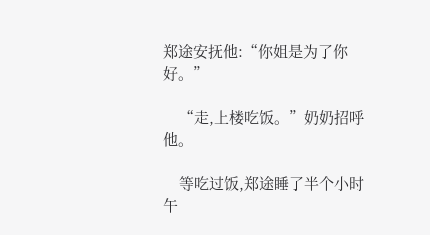郑途安抚他:“你姐是为了你好。”

    “走,上楼吃饭。”奶奶招呼他。

    等吃过饭,郑途睡了半个小时午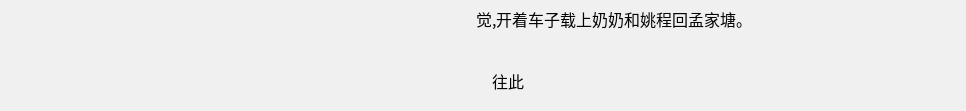觉,开着车子载上奶奶和姚程回孟家塘。

    往此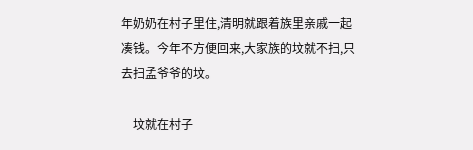年奶奶在村子里住,清明就跟着族里亲戚一起凑钱。今年不方便回来,大家族的坟就不扫,只去扫孟爷爷的坟。

    坟就在村子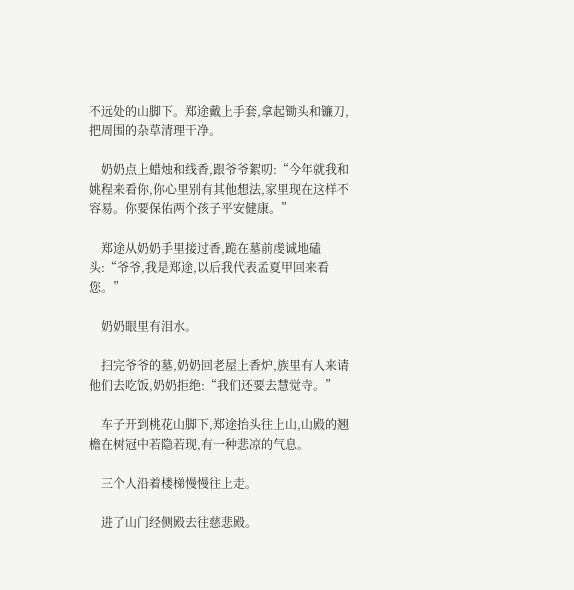不远处的山脚下。郑途戴上手套,拿起锄头和镰刀,把周围的杂草清理干净。

    奶奶点上蜡烛和线香,跟爷爷絮叨:“今年就我和姚程来看你,你心里别有其他想法,家里现在这样不容易。你要保佑两个孩子平安健康。”

    郑途从奶奶手里接过香,跪在墓前虔诚地磕头:“爷爷,我是郑途,以后我代表孟夏甲回来看您。”

    奶奶眼里有泪水。

    扫完爷爷的墓,奶奶回老屋上香炉,族里有人来请他们去吃饭,奶奶拒绝:“我们还要去慧觉寺。”

    车子开到桃花山脚下,郑途抬头往上山,山殿的翘檐在树冠中若隐若现,有一种悲凉的气息。

    三个人沿着楼梯慢慢往上走。

    进了山门经侧殿去往慈悲殿。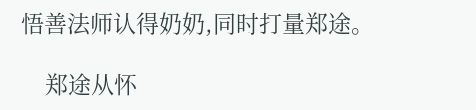悟善法师认得奶奶,同时打量郑途。

    郑途从怀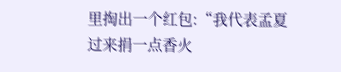里掏出一个红包:“我代表孟夏过来捐一点香火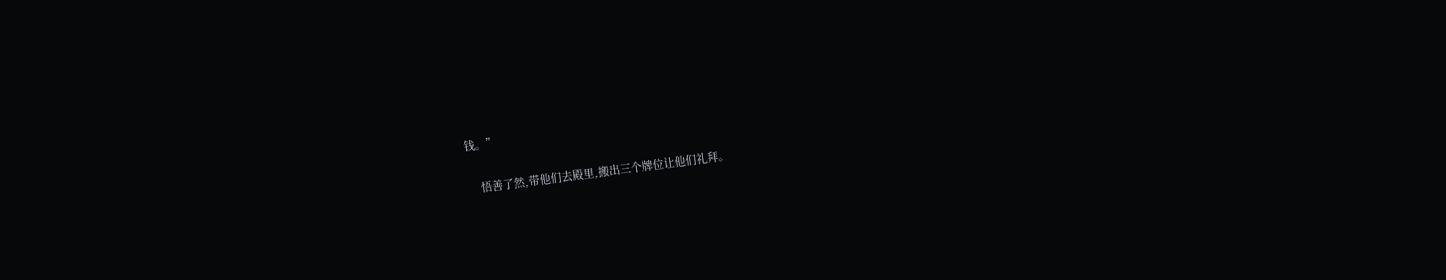钱。”

    悟善了然,带他们去殿里,搬出三个牌位让他们礼拜。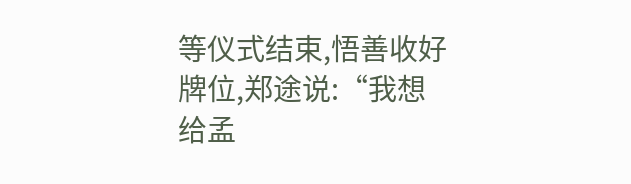等仪式结束,悟善收好牌位,郑途说:“我想给孟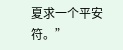夏求一个平安符。”